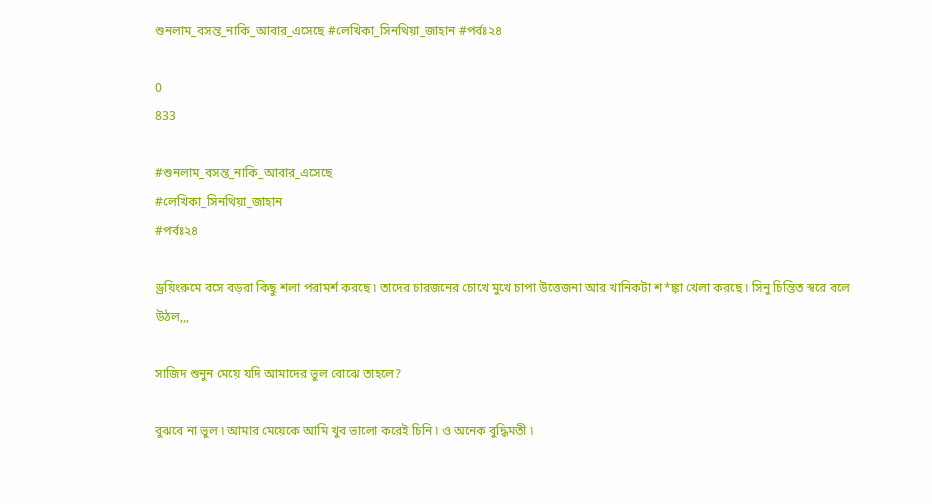শুনলাম_বসন্ত_নাকি_আবার_এসেছে #লেখিকা_সিনথিয়া_জাহান #পর্বঃ২৪

0
833

#শুনলাম_বসন্ত_নাকি_আবার_এসেছে
#লেখিকা_সিনথিয়া_জাহান
#পর্বঃ২৪

ড্রয়িংরুমে বসে বড়রা কিছু শলা পরামর্শ করছে ৷ তাদের চারজনের চোখে মুখে চাপা উত্তেজনা আর খানিকটা শ*ঙ্কা খেলা করছে ৷ সিনু চিন্তিত স্বরে বলে উঠল,,,

সাজিদ শুনুন মেয়ে যদি আমাদের ভুল বোঝে তাহলে?

বুঝবে না ভুল ৷ আমার মেয়েকে আমি খুব ভালো করেই চিনি ৷ ও অনেক বুদ্ধিমতী ৷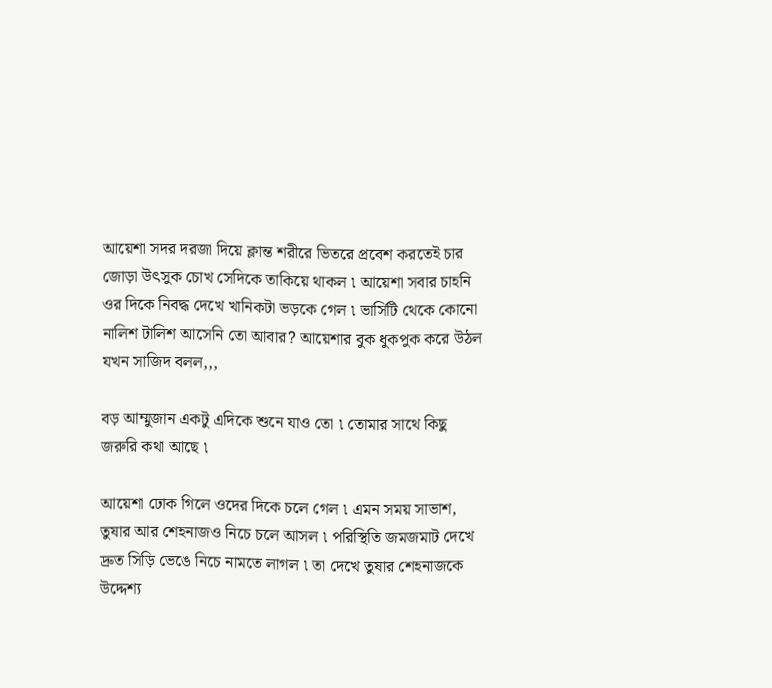আয়েশা সদর দরজা দিয়ে ক্লান্ত শরীরে ভিতরে প্রবেশ করতেই চার জোড়া উৎসুক চোখ সেদিকে তাকিয়ে থাকল ৷ আয়েশা সবার চাহনি ওর দিকে নিবদ্ধ দেখে খানিকটা ভড়কে গেল ৷ ভার্সিটি থেকে কোনো নালিশ টালিশ আসেনি তো আবার? আয়েশার বুক ধুকপুক করে উঠল যখন সাজিদ বলল,,,

বড় আম্মুজান একটু এদিকে শুনে যাও তো ৷ তোমার সাথে কিছু জরুরি কথা আছে ৷

আয়েশা ঢোক গিলে ওদের দিকে চলে গেল ৷ এমন সময় সাভাশ, তুষার আর শেহনাজও নিচে চলে আসল ৷ পরিস্থিতি জমজমাট দেখে দ্রুত সিড়ি ভেঙে নিচে নামতে লাগল ৷ তা দেখে তুষার শেহনাজকে উদ্দেশ্য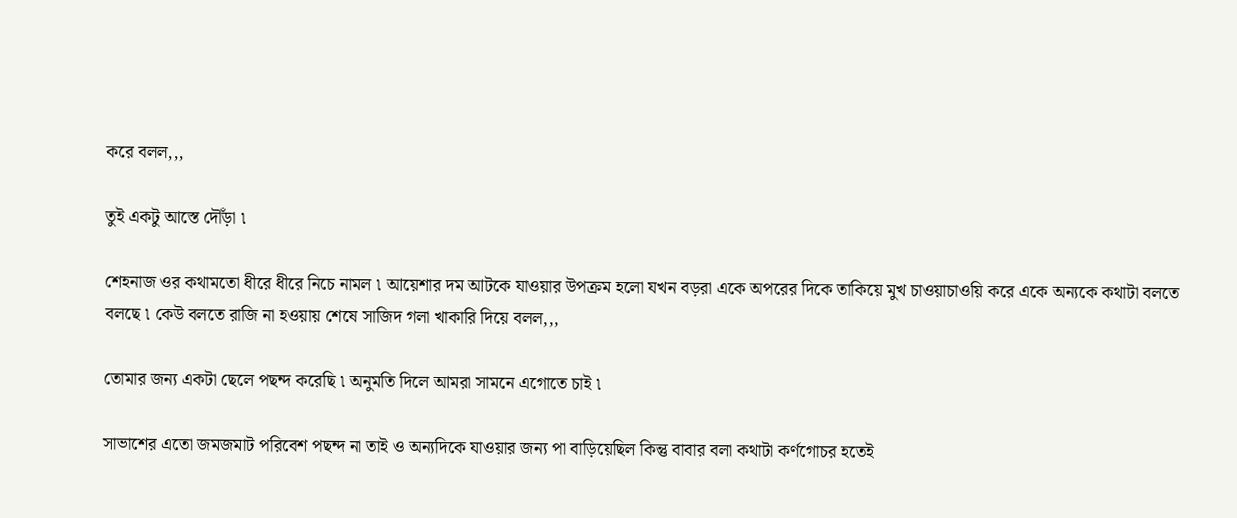করে বলল,,,

তুই একটু আস্তে দৌঁড়া ৷

শেহনাজ ওর কথামতো ধীরে ধীরে নিচে নামল ৷ আয়েশার দম আটকে যাওয়ার উপক্রম হলো যখন বড়রা একে অপরের দিকে তাকিয়ে মুখ চাওয়াচাওয়ি করে একে অন্যকে কথাটা বলতে বলছে ৷ কেউ বলতে রাজি না হওয়ায় শেষে সাজিদ গলা খাকারি দিয়ে বলল,,,

তোমার জন্য একটা ছেলে পছন্দ করেছি ৷ অনুমতি দিলে আমরা সামনে এগোতে চাই ৷

সাভাশের এতো জমজমাট পরিবেশ পছন্দ না তাই ও অন্যদিকে যাওয়ার জন্য পা বাড়িয়েছিল কিন্তু বাবার বলা কথাটা কর্ণগোচর হতেই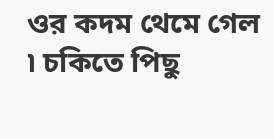ওর কদম থেমে গেল ৷ চকিতে পিছু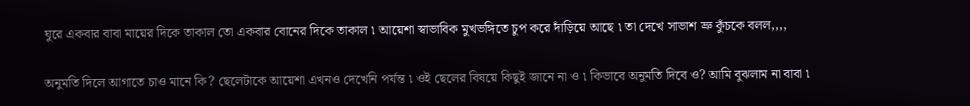ঘুরে একবার বাবা মায়ের দিকে তাকাল তো একবার বোনের দিকে তাকাল ৷ আয়েশা স্বাভাবিক মুখভঙ্গিতে চুপ করে দাঁড়িয়ে আছে ৷ তা দেখে সাভাশ ভ্রু কুঁচকে বলল,,,,

অনুমতি দিলে আগাতে চাও মানে কি? ছেলেটাকে আয়েশা এখনও দেখেনি পর্যন্ত ৷ ওই ছেলের বিষয়ে কিছুই জানে না ও ৷ কিভাবে অনুমতি দিবে ও? আমি বুঝলাম না বাবা ৷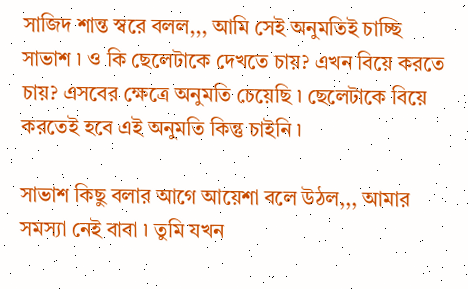সাজিদ শান্ত স্বরে বলল,,, আমি সেই অনুমতিই চাচ্ছি সাভাশ ৷ ও কি ছেলেটাকে দেখতে চায়? এখন বিয়ে করতে চায়? এসবের ক্ষেত্রে অনুমতি চেয়েছি ৷ ছেলেটাকে বিয়ে করতেই হবে এই অনুমতি কিন্তু চাইনি ৷

সাভাশ কিছু বলার আগে আয়েশা বলে উঠল,,, আমার সমস্যা নেই বাবা ৷ তুমি যখন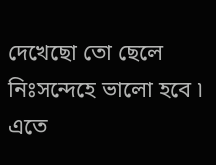দেখেছো তো ছেলে নিঃসন্দেহে ভালো হবে ৷ এতে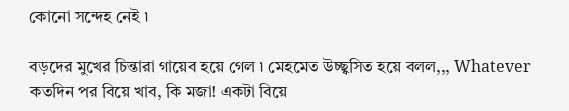কোনো সন্দেহ নেই ৷

বড়দের মুখের চিন্তারা গায়েব হয়ে গেল ৷ মেহমেত উচ্ছ্বসিত হয়ে বলল,,, Whatever কতদিন পর বিয়ে খাব, কি মজা! একটা বিয়ে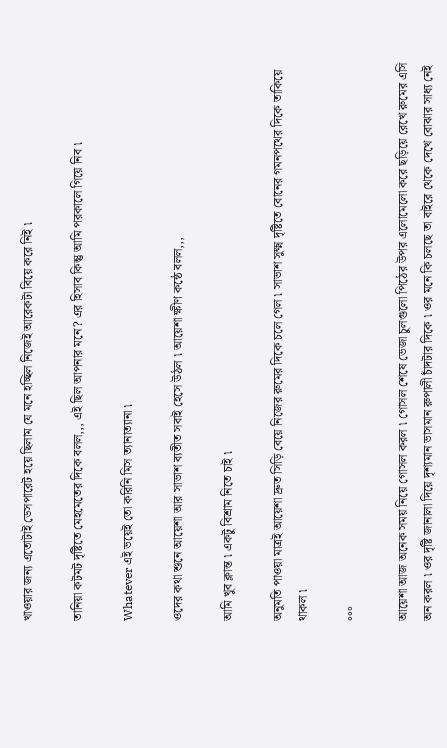খাওয়ার জন্য এতোটাই ডেসপারেট হয়ে ছিলাম যে মনে হচ্ছিল নিজেই আরেকটা বিয়ে করে নিই ৷

তানিয়া কটমট দৃষ্টিতে মেহমেতের দিকে বলল,,, এই ছিল আপনার মনে? এর হিসাব কিন্তু আমি পরকালে গিয়ে নিব ৷

Whatever এই ভয়েই তো করিনি মিস ত্যানাত্যানা ৷

ওদের কথা শুনে আয়েশা আর সাভাশ ব্যতীত সবাই হেসে উঠল ৷ আয়েশা ক্ষীণ কন্ঠে বলল,,,

আমি খুব ক্লান্ত ৷ একটু বিশ্রাম নিতে চাই ৷

অনুমতি পাওয়া মাত্রই আয়েশা দ্রুত সিড়ি বেয়ে নিজের রুমের দিকে চলে গেল ৷ সাভাশ সুক্ষ্ম দৃষ্টিতে বোনের গমনপথের দিকে তাকিয়ে থাকল ৷

°°°

আয়েশা আজ অনেক সময় নিয়ে গোসল করল ৷ গোসল শেষে ভেজা চুলগুলো পিঠের উপর এলোমেলো করে ছড়িয়ে রেখে রুমের এসি অন করল ৷ ওর দৃষ্টি জানালা দিয়ে দৃশ্যমান ভাসমান রুপালী চাঁদটার দিকে ৷ ওর মনে কি চলছে তা বাইরে থেকে দেখে বোঝার সাধ্য নেই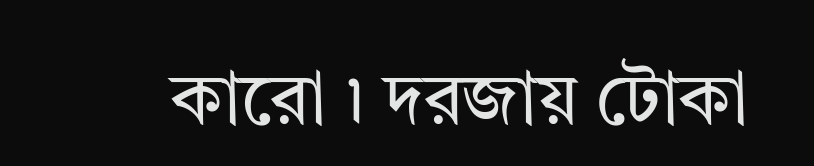কারো ৷ দরজায় টোকা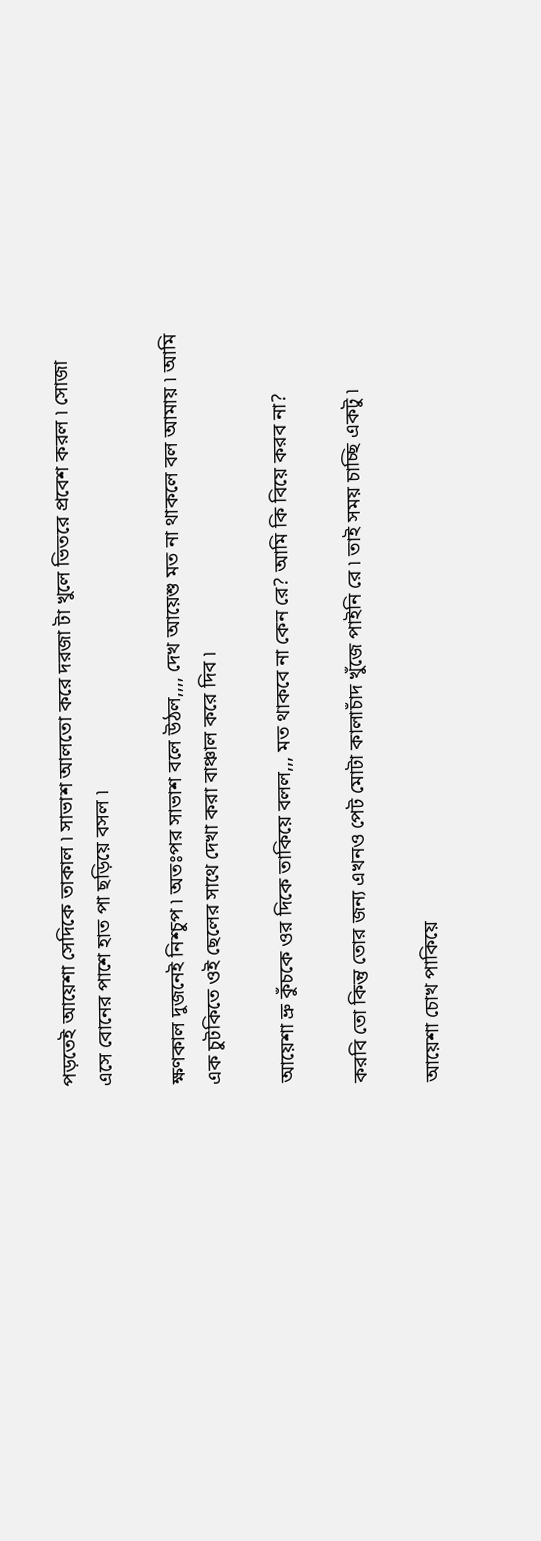পড়তেই আয়েশা সেদিকে তাকাল ৷ সাভাশ আলতো করে দরজা টা খুলে ভিতরে প্রবেশ করল ৷ সোজা এসে বোনের পাশে হাত পা ছড়িয়ে বসল ৷

ক্ষণকাল দুজনেই নিশ্চুপ ৷ অতঃপর সাভাশ বলে উঠল,,,, দেখ আয়েশু মত না থাকলে বল আমায় ৷ আমি এক চুটকিতে ওই ছেলের সাথে দেখা করা বাঞ্চাল করে দিব ৷

আয়েশা ভ্রু কুঁচকে ওর দিকে তাকিয়ে বলল,,, মত থাকবে না কেন রে? আমি কি বিয়ে করব না?

করবি তো কিন্তু তোর জন্য এখনও পেট মোটা কালাচাঁদ খুঁজে পাইনি রে ৷ তাই সময় চাচ্ছি একটু ৷

আয়েশা চোখ পাকিয়ে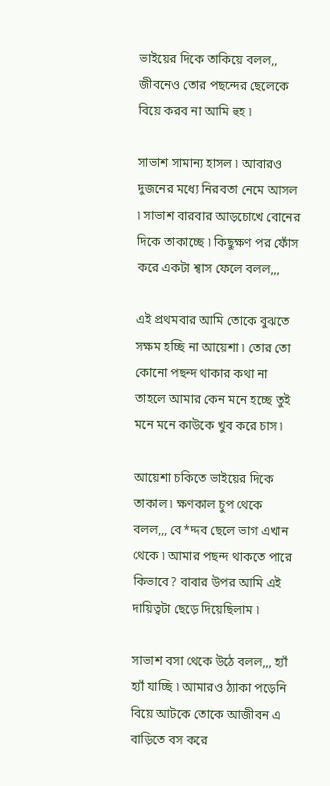ভাইয়ের দিকে তাকিয়ে বলল,, জীবনেও তোর পছন্দের ছেলেকে বিয়ে করব না আমি হুহ ৷

সাভাশ সামান্য হাসল ৷ আবারও দুজনের মধ্যে নিরবতা নেমে আসল ৷ সাভাশ বারবার আড়চোখে বোনের দিকে তাকাচ্ছে ৷ কিছুক্ষণ পর ফোঁস করে একটা শ্বাস ফেলে বলল,,,

এই প্রথমবার আমি তোকে বুঝতে সক্ষম হচ্ছি না আয়েশা ৷ তোর তো কোনো পছন্দ থাকার কথা না তাহলে আমার কেন মনে হচ্ছে তুই মনে মনে কাউকে খুব করে চাস ৷

আয়েশা চকিতে ভাইয়ের দিকে তাকাল ৷ ক্ষণকাল চুপ থেকে বলল,,, বে*দ্দব ছেলে ভাগ এখান থেকে ৷ আমার পছন্দ থাকতে পারে কিভাবে? বাবার উপর আমি এই দায়িত্বটা ছেড়ে দিয়েছিলাম ৷

সাভাশ বসা থেকে উঠে বলল,,, হ্যাঁ হ্যাঁ যাচ্ছি ৷ আমারও ঠ্যাকা পড়েনি বিয়ে আটকে তোকে আজীবন এ বাড়িতে বস করে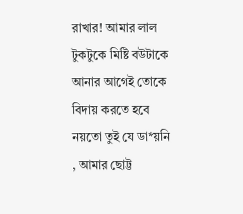রাখার! আমার লাল টুকটুকে মিষ্টি বউটাকে আনার আগেই তোকে বিদায় করতে হবে নয়তো তুই যে ডা*য়নি , আমার ছোট্ট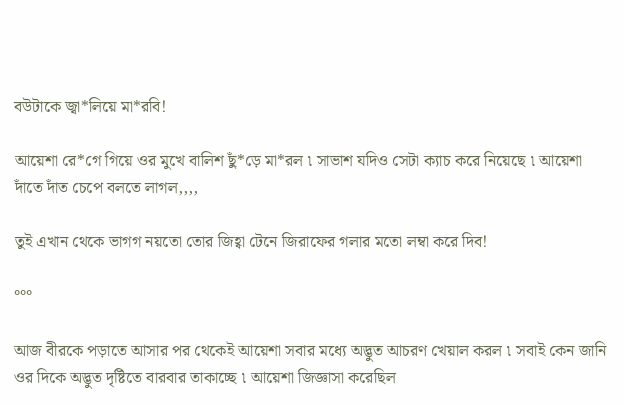বউটাকে জ্বা*লিয়ে মা*রবি!

আয়েশা রে*গে গিয়ে ওর মুখে বালিশ ছুঁ*ড়ে মা*রল ৷ সাভাশ যদিও সেটা ক্যাচ করে নিয়েছে ৷ আয়েশা দাঁতে দাঁত চেপে বলতে লাগল,,,,

তুই এখান থেকে ভাগগ নয়তো তোর জিহ্বা টেনে জিরাফের গলার মতো লম্বা করে দিব!

°°°

আজ বীরকে পড়াতে আসার পর থেকেই আয়েশা সবার মধ্যে অদ্ভুত আচরণ খেয়াল করল ৷ সবাই কেন জানি ওর দিকে অদ্ভুত দৃষ্টিতে বারবার তাকাচ্ছে ৷ আয়েশা জিজ্ঞাসা করেছিল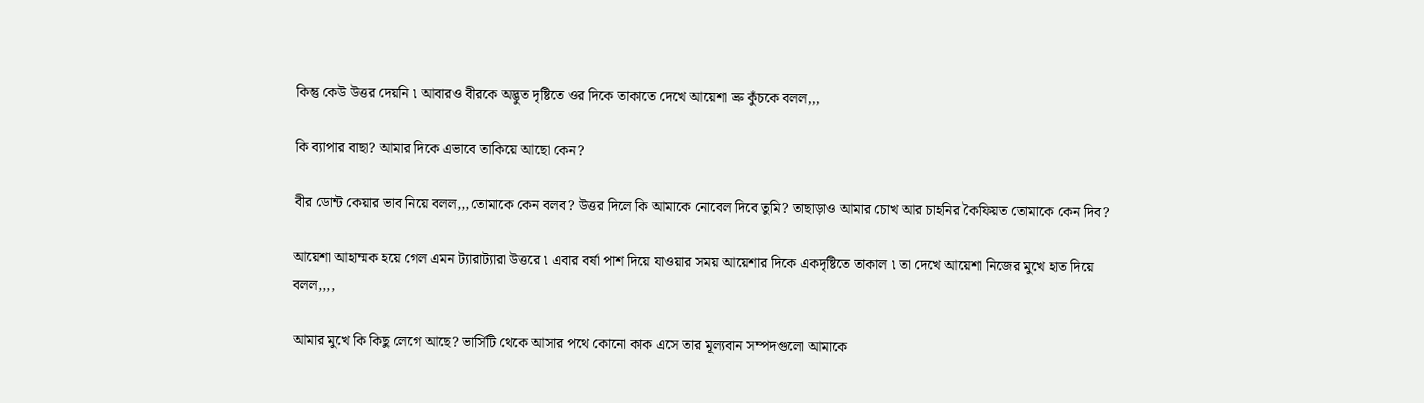কিন্তু কেউ উত্তর দেয়নি ৷ আবারও বীরকে অদ্ভুত দৃষ্টিতে ওর দিকে তাকাতে দেখে আয়েশা ভ্রু কুঁচকে বলল,,,

কি ব্যাপার বাছা? আমার দিকে এভাবে তাকিয়ে আছো কেন?

বীর ডোন্ট কেয়ার ভাব নিয়ে বলল,,,তোমাকে কেন বলব? উত্তর দিলে কি আমাকে নোবেল দিবে তুমি? তাছাড়াও আমার চোখ আর চাহনির কৈফিয়ত তোমাকে কেন দিব?

আয়েশা আহাম্মক হয়ে গেল এমন ট্যারাট্যারা উত্তরে ৷ এবার বর্ষা পাশ দিয়ে যাওয়ার সময় আয়েশার দিকে একদৃষ্টিতে তাকাল ৷ তা দেখে আয়েশা নিজের মুখে হাত দিয়ে বলল,,,,

আমার মুখে কি কিছু লেগে আছে? ভার্সিটি থেকে আসার পথে কোনো কাক এসে তার মূল্যবান সম্পদগুলো আমাকে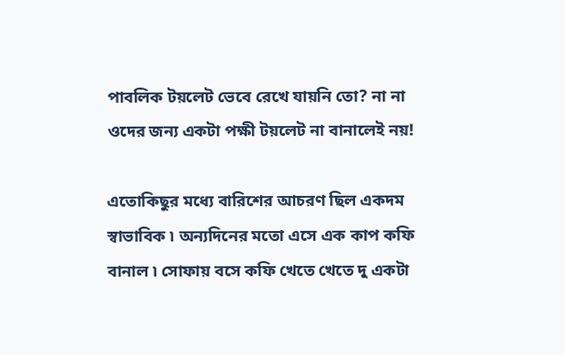পাবলিক টয়লেট ভেবে রেখে যায়নি তো? না না ওদের জন্য একটা পক্ষী টয়লেট না বানালেই নয়!

এতোকিছুর মধ্যে বারিশের আচরণ ছিল একদম স্বাভাবিক ৷ অন্যদিনের মতো এসে এক কাপ কফি বানাল ৷ সোফায় বসে কফি খেতে খেতে দু একটা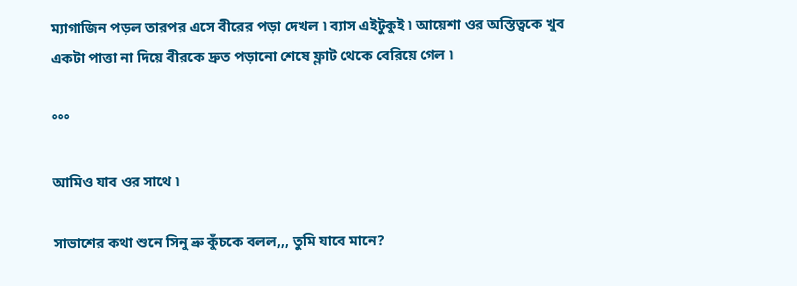ম্যাগাজিন পড়ল তারপর এসে বীরের পড়া দেখল ৷ ব্যাস এইটুকুই ৷ আয়েশা ওর অস্তিত্বকে খুব একটা পাত্তা না দিয়ে বীরকে দ্রুত পড়ানো শেষে ফ্লাট থেকে বেরিয়ে গেল ৷

°°°

আমিও যাব ওর সাথে ৷

সাভাশের কথা শুনে সিনু ভ্রু কুঁচকে বলল,,, তুমি যাবে মানে?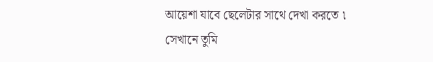আয়েশা যাবে ছেলেটার সাথে দেখা করতে ৷ সেখানে তুমি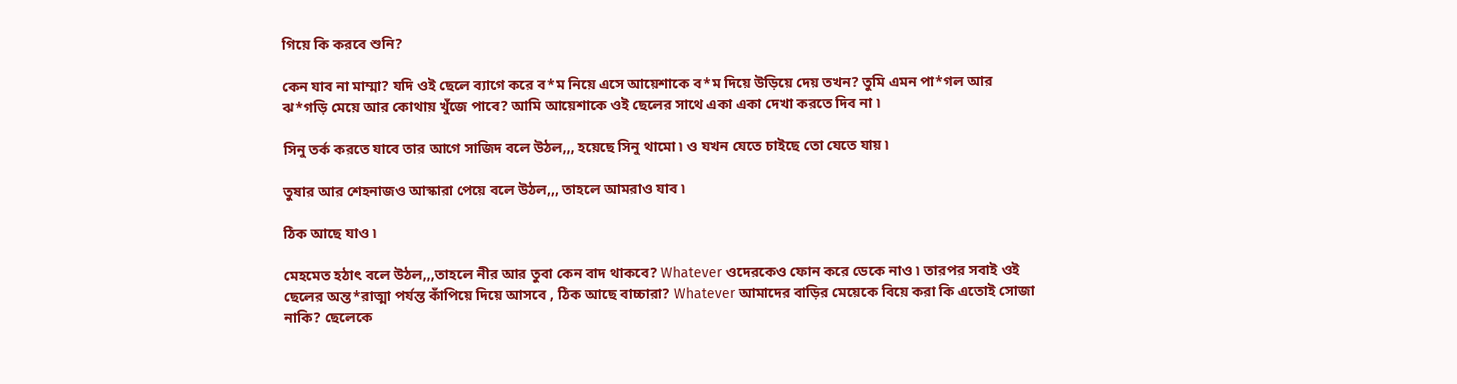গিয়ে কি করবে শুনি?

কেন যাব না মাম্মা? যদি ওই ছেলে ব্যাগে করে ব*ম নিয়ে এসে আয়েশাকে ব*ম দিয়ে উড়িয়ে দেয় তখন? তুমি এমন পা*গল আর ঝ*গড়ি মেয়ে আর কোথায় খুঁজে পাবে? আমি আয়েশাকে ওই ছেলের সাথে একা একা দেখা করতে দিব না ৷

সিনু তর্ক করতে যাবে তার আগে সাজিদ বলে উঠল,,, হয়েছে সিনু থামো ৷ ও যখন যেতে চাইছে তো যেতে যায় ৷

তুষার আর শেহনাজও আস্কারা পেয়ে বলে উঠল,,, তাহলে আমরাও যাব ৷

ঠিক আছে যাও ৷

মেহমেত হঠাৎ বলে উঠল,,,তাহলে নীর আর তুবা কেন বাদ থাকবে? Whatever ওদেরকেও ফোন করে ডেকে নাও ৷ তারপর সবাই ওই ছেলের অন্ত*রাত্মা পর্যন্ত কাঁপিয়ে দিয়ে আসবে , ঠিক আছে বাচ্চারা? Whatever আমাদের বাড়ির মেয়েকে বিয়ে করা কি এতোই সোজা নাকি? ছেলেকে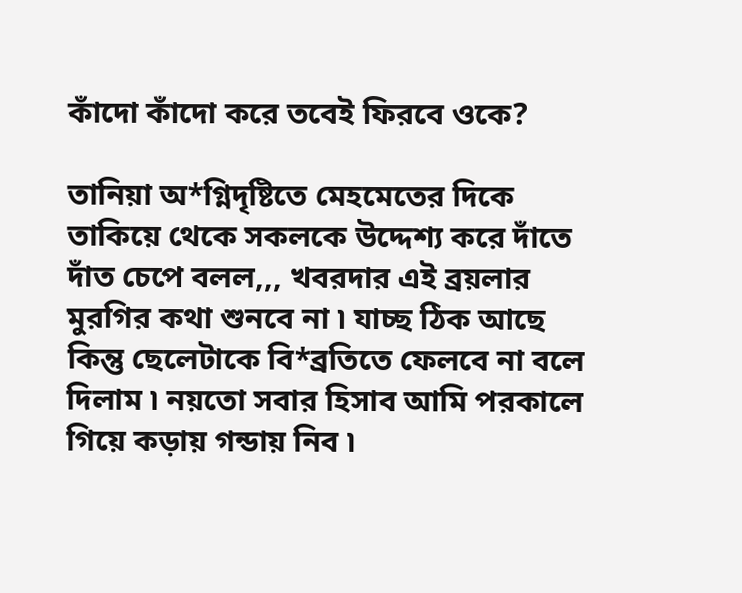কাঁদো কাঁদো করে তবেই ফিরবে ওকে?

তানিয়া অ*গ্নিদৃষ্টিতে মেহমেতের দিকে তাকিয়ে থেকে সকলকে উদ্দেশ্য করে দাঁতে দাঁত চেপে বলল,,, খবরদার এই ব্রয়লার মুরগির কথা শুনবে না ৷ যাচ্ছ ঠিক আছে কিন্তু ছেলেটাকে বি*ব্রতিতে ফেলবে না বলে দিলাম ৷ নয়তো সবার হিসাব আমি পরকালে গিয়ে কড়ায় গন্ডায় নিব ৷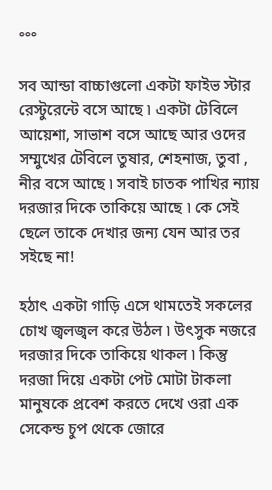°°°

সব আন্ডা বাচ্চাগুলো একটা ফাইভ স্টার রেস্টুরেন্টে বসে আছে ৷ একটা টেবিলে আয়েশা, সাভাশ বসে আছে আর ওদের সম্মুখের টেবিলে তুষার, শেহনাজ, তুবা , নীর বসে আছে ৷ সবাই চাতক পাখির ন্যায় দরজার দিকে তাকিয়ে আছে ৷ কে সেই ছেলে তাকে দেখার জন্য যেন আর তর সইছে না!

হঠাৎ একটা গাড়ি এসে থামতেই সকলের চোখ জ্বলজ্বল করে উঠল ৷ উৎসুক নজরে দরজার দিকে তাকিয়ে থাকল ৷ কিন্তু দরজা দিয়ে একটা পেট মোটা টাকলা মানুষকে প্রবেশ করতে দেখে ওরা এক সেকেন্ড চুপ থেকে জোরে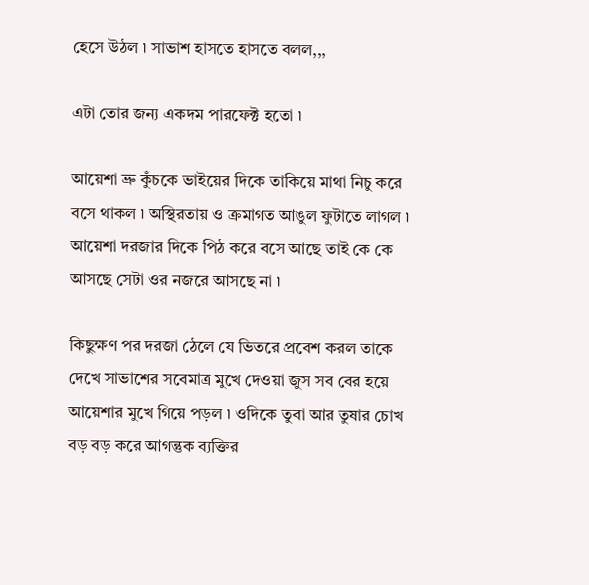হেসে উঠল ৷ সাভাশ হাসতে হাসতে বলল,,,

এটা তোর জন্য একদম পারফেক্ট হতো ৷

আয়েশা ভ্রু কুঁচকে ভাইয়ের দিকে তাকিয়ে মাথা নিচু করে বসে থাকল ৷ অস্থিরতায় ও ক্রমাগত আঙুল ফুটাতে লাগল ৷ আয়েশা দরজার দিকে পিঠ করে বসে আছে তাই কে কে আসছে সেটা ওর নজরে আসছে না ৷

কিছুক্ষণ পর দরজা ঠেলে যে ভিতরে প্রবেশ করল তাকে দেখে সাভাশের সবেমাত্র মুখে দেওয়া জুস সব বের হয়ে আয়েশার মুখে গিয়ে পড়ল ৷ ওদিকে তুবা আর তুষার চোখ বড় বড় করে আগন্তুক ব্যক্তির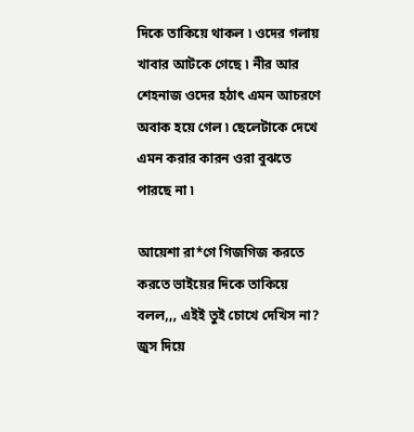দিকে তাকিয়ে থাকল ৷ ওদের গলায় খাবার আটকে গেছে ৷ নীর আর শেহনাজ ওদের হঠাৎ এমন আচরণে অবাক হয়ে গেল ৷ ছেলেটাকে দেখে এমন করার কারন ওরা বুঝতে পারছে না ৷

আয়েশা রা*গে গিজগিজ করতে করতে ভাইয়ের দিকে তাকিয়ে বলল,,, এইই তুই চোখে দেখিস না? জুস দিয়ে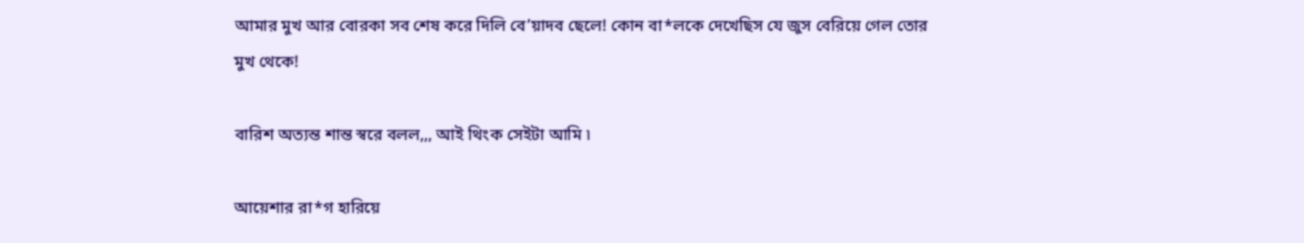আমার মুখ আর বোরকা সব শেষ করে দিলি বে’য়াদব ছেলে! কোন বা*লকে দেখেছিস যে জুস বেরিয়ে গেল তোর মুখ থেকে!

বারিশ অত্যন্ত শান্ত স্বরে বলল,,, আই থিংক সেইটা আমি ৷

আয়েশার রা*গ হারিয়ে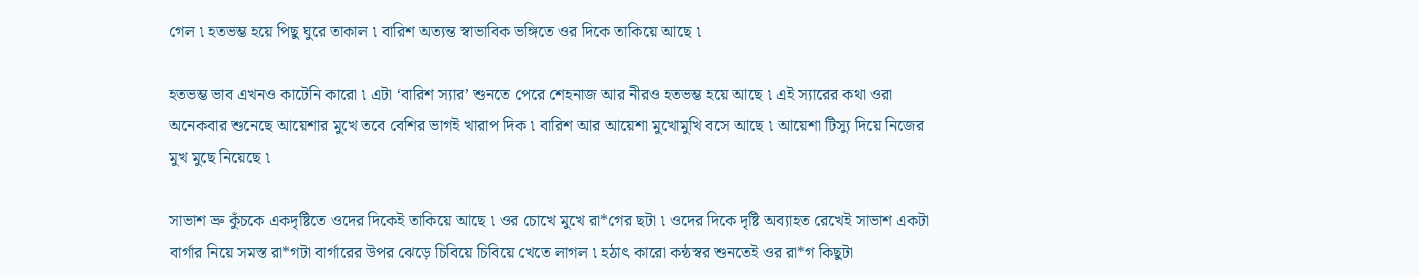গেল ৷ হতভম্ভ হয়ে পিছু ঘুরে তাকাল ৷ বারিশ অত্যন্ত স্বাভাবিক ভঙ্গিতে ওর দিকে তাকিয়ে আছে ৷

হতভম্ভ ভাব এখনও কাটেনি কারো ৷ এটা ‘বারিশ স্যার’ শুনতে পেরে শেহনাজ আর নীরও হতভম্ভ হয়ে আছে ৷ এই স্যারের কথা ওরা অনেকবার শুনেছে আয়েশার মুখে তবে বেশির ভাগই খারাপ দিক ৷ বারিশ আর আয়েশা মুখোমুখি বসে আছে ৷ আয়েশা টিস্যু দিয়ে নিজের মুখ মুছে নিয়েছে ৷

সাভাশ ভ্রু কুঁচকে একদৃষ্টিতে ওদের দিকেই তাকিয়ে আছে ৷ ওর চোখে মুখে রা*গের ছটা ৷ ওদের দিকে দৃষ্টি অব্যাহত রেখেই সাভাশ একটা বার্গার নিয়ে সমস্ত রা*গটা বার্গারের উপর ঝেড়ে চিবিয়ে চিবিয়ে খেতে লাগল ৷ হঠাৎ কারো কন্ঠস্বর শুনতেই ওর রা*গ কিছুটা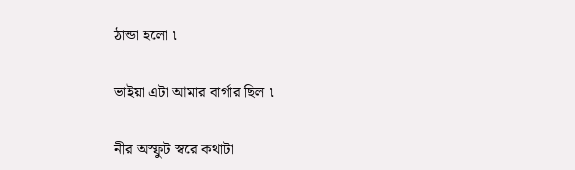ঠান্ডা হলো ৷

ভাইয়া এটা আমার বার্গার ছিল ৷

নীর অস্ফুট স্বরে কথাটা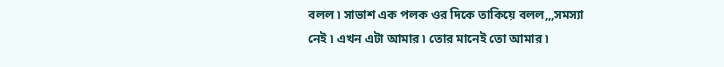বলল ৷ সাভাশ এক পলক ওর দিকে তাকিয়ে বলল,,,সমস্যা নেই ৷ এখন এটা আমার ৷ তোর মানেই তো আমার ৷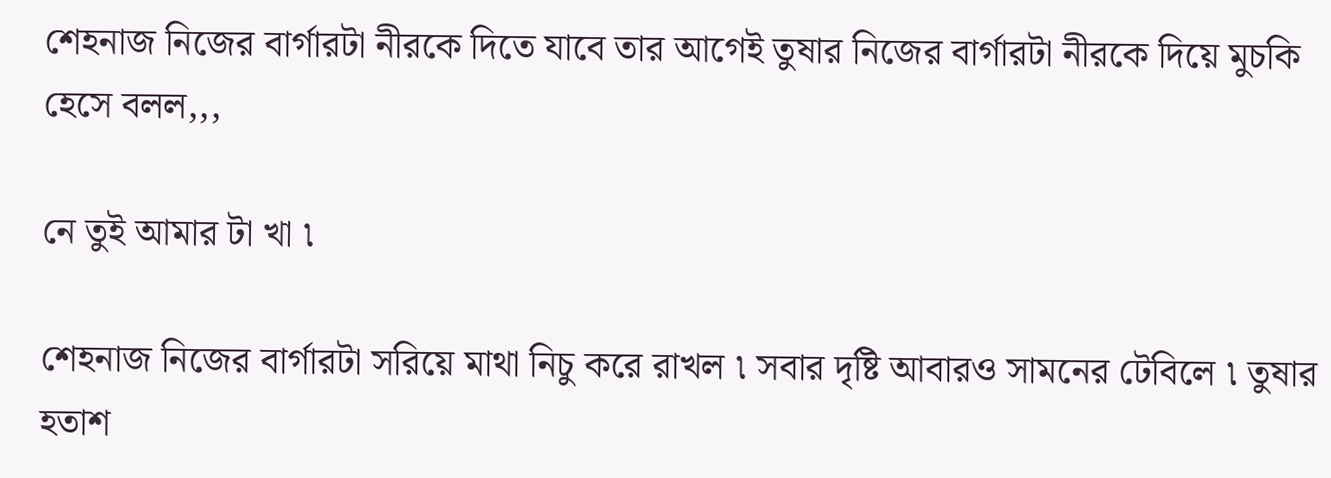শেহনাজ নিজের বার্গারটা নীরকে দিতে যাবে তার আগেই তুষার নিজের বার্গারটা নীরকে দিয়ে মুচকি হেসে বলল,,,

নে তুই আমার টা খা ৷

শেহনাজ নিজের বার্গারটা সরিয়ে মাথা নিচু করে রাখল ৷ সবার দৃষ্টি আবারও সামনের টেবিলে ৷ তুষার হতাশ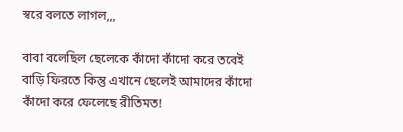স্বরে বলতে লাগল,,,

বাবা বলেছিল ছেলেকে কাঁদো কাঁদো করে তবেই বাড়ি ফিরতে কিন্তু এখানে ছেলেই আমাদের কাঁদো কাঁদো করে ফেলেছে রীতিমত!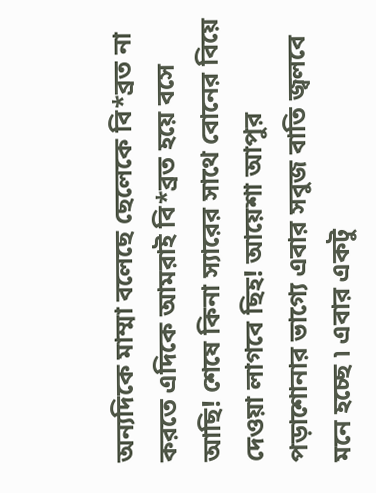অন্যদিকে মাম্মা বলেছে ছেলেকে বি*ব্রত না করতে এদিকে আমরাই বি*ব্রত হয়ে বসে আছি! শেষে কিনা স্যারের সাথে বোনের বিয়ে দেওয়া লাগবে ছিহ! আয়েশা আপুর পড়াশোনার ভাগ্যে এবার সবুজ বাতি জ্বলবে মনে হচ্ছে ৷ এবার একটু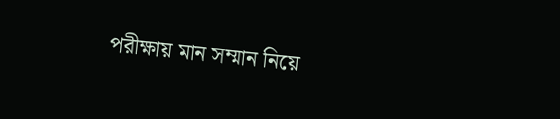পরীক্ষায় মান সম্মান নিয়ে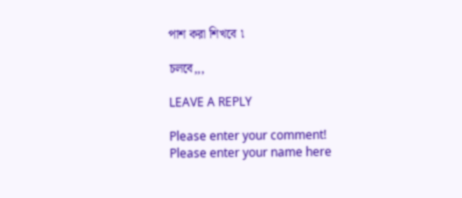পাশ করা শিখবে ৷

চলবে,,,

LEAVE A REPLY

Please enter your comment!
Please enter your name here